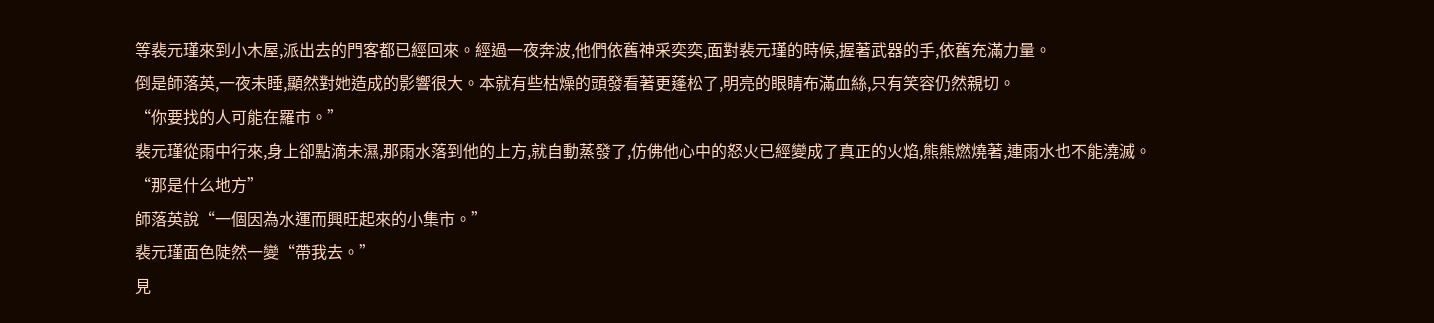等裴元瑾來到小木屋,派出去的門客都已經回來。經過一夜奔波,他們依舊神采奕奕,面對裴元瑾的時候,握著武器的手,依舊充滿力量。
倒是師落英,一夜未睡,顯然對她造成的影響很大。本就有些枯燥的頭發看著更蓬松了,明亮的眼睛布滿血絲,只有笑容仍然親切。
“你要找的人可能在羅市。”
裴元瑾從雨中行來,身上卻點滴未濕,那雨水落到他的上方,就自動蒸發了,仿佛他心中的怒火已經變成了真正的火焰,熊熊燃燒著,連雨水也不能澆滅。
“那是什么地方”
師落英說“一個因為水運而興旺起來的小集市。”
裴元瑾面色陡然一變“帶我去。”
見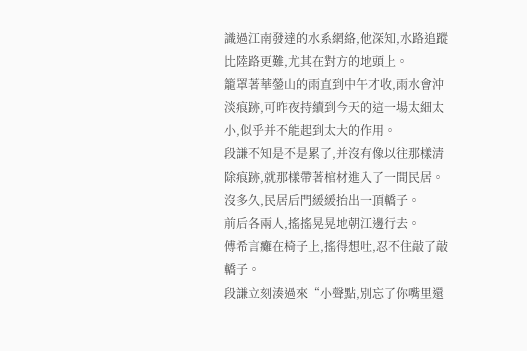識過江南發達的水系網絡,他深知,水路追蹤比陸路更難,尤其在對方的地頭上。
籠罩著華鎣山的雨直到中午才收,雨水會沖淡痕跡,可昨夜持續到今天的這一場太細太小,似乎并不能起到太大的作用。
段謙不知是不是累了,并沒有像以往那樣清除痕跡,就那樣帶著棺材進入了一間民居。沒多久,民居后門緩緩抬出一頂轎子。
前后各兩人,搖搖晃晃地朝江邊行去。
傅希言癱在椅子上,搖得想吐,忍不住敲了敲轎子。
段謙立刻湊過來“小聲點,別忘了你嘴里還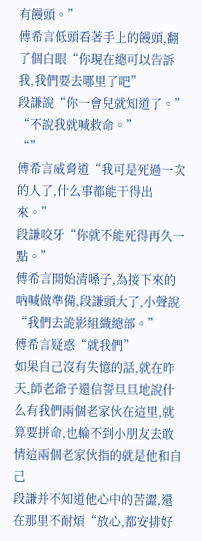有饅頭。”
傅希言低頭看著手上的饅頭,翻了個白眼“你現在總可以告訴我,我們要去哪里了吧”
段謙說“你一會兒就知道了。”
“不說我就喊救命。”
“”
傅希言威脅道“我可是死過一次的人了,什么事都能干得出來。”
段謙咬牙“你就不能死得再久一點。”
傅希言開始清嗓子,為接下來的吶喊做準備,段謙頭大了,小聲說“我們去詭影組織總部。”
傅希言疑惑“就我們”
如果自己沒有失憶的話,就在昨天,師老爺子還信誓旦旦地說什么有我們兩個老家伙在這里,就算要拼命,也輪不到小朋友去敢情這兩個老家伙指的就是他和自己
段謙并不知道他心中的苦澀,還在那里不耐煩“放心,都安排好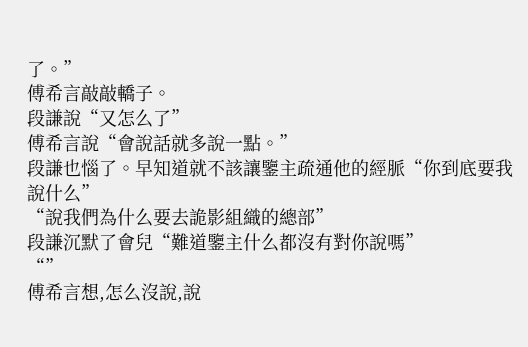了。”
傅希言敲敲轎子。
段謙說“又怎么了”
傅希言說“會說話就多說一點。”
段謙也惱了。早知道就不該讓鑒主疏通他的經脈“你到底要我說什么”
“說我們為什么要去詭影組織的總部”
段謙沉默了會兒“難道鑒主什么都沒有對你說嗎”
“”
傅希言想,怎么沒說,說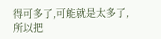得可多了,可能就是太多了,所以把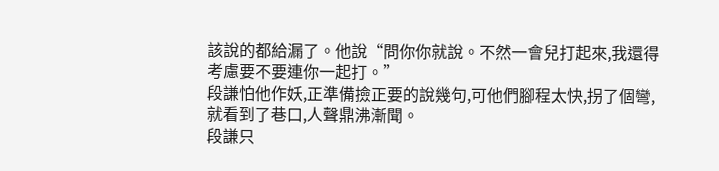該說的都給漏了。他說“問你你就說。不然一會兒打起來,我還得考慮要不要連你一起打。”
段謙怕他作妖,正準備撿正要的說幾句,可他們腳程太快,拐了個彎,就看到了巷口,人聲鼎沸漸聞。
段謙只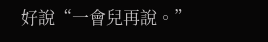好說“一會兒再說。”